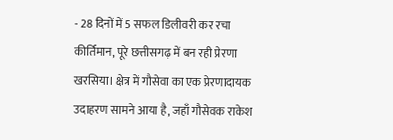- 28 दिनों में 5 सफल डिलीवरी कर रचा कीर्तिमान, पूरे छत्तीसगढ़ में बन रही प्रेरणा
खरसिया। क्षेत्र में गौसेवा का एक प्रेरणादायक उदाहरण सामने आया है, जहाँ गौसेवक राकेश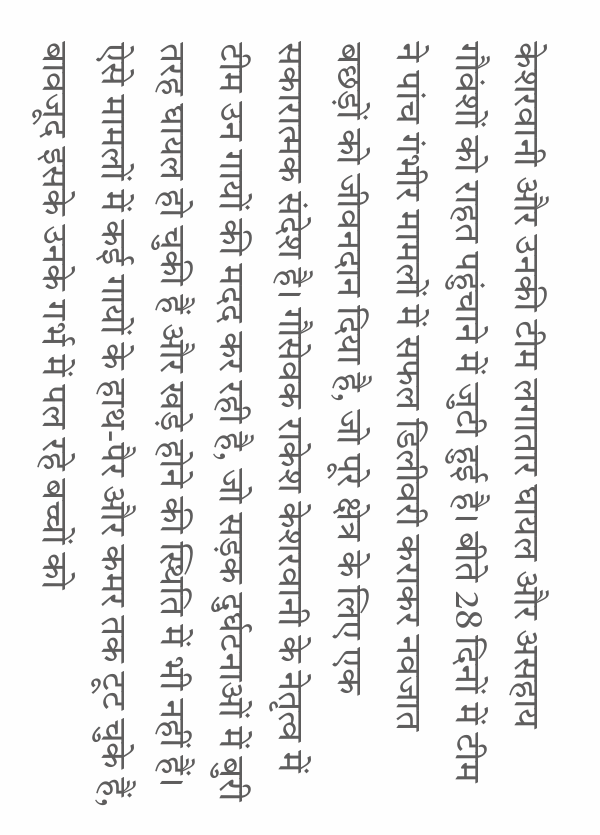केशरवानी और उनकी टीम लगातार घायल और असहाय गौवंशों को राहत पहुंचाने में जुटी हुई है। बीते 28 दिनों में टीम ने पांच गंभीर मामलों में सफल डिलीवरी कराकर नवजात बछड़ों को जीवनदान दिया है, जो पूरे क्षेत्र के लिए एक सकारात्मक संदेश है। गौसेवक राकेश केशरवानी के नेतृत्व में टीम उन गायों की मदद कर रही है, जो सड़क दुर्घटनाओं में बुरी तरह घायल हो चुकी हैं और खड़े होने की स्थिति में भी नहीं हैं।
ऐसे मामलों में कई गायों के हाथ-पैर और कमर तक टूट चुके हैं, बावजूद इसके उनके गर्भ में पल रहे बच्चों को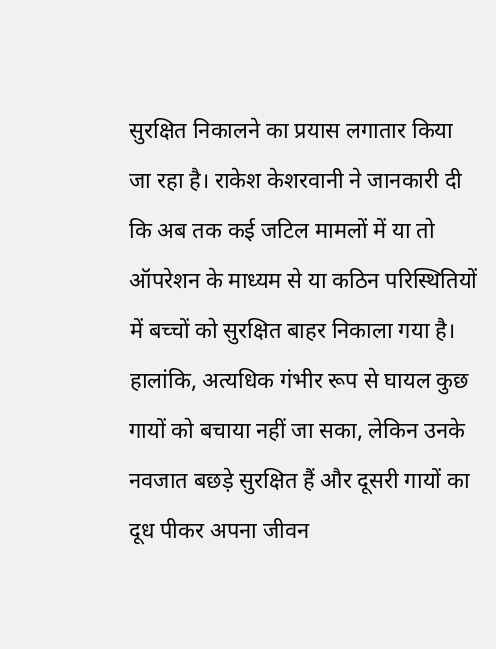सुरक्षित निकालने का प्रयास लगातार किया जा रहा है। राकेश केशरवानी ने जानकारी दी कि अब तक कई जटिल मामलों में या तो ऑपरेशन के माध्यम से या कठिन परिस्थितियों में बच्चों को सुरक्षित बाहर निकाला गया है। हालांकि, अत्यधिक गंभीर रूप से घायल कुछ गायों को बचाया नहीं जा सका, लेकिन उनके नवजात बछड़े सुरक्षित हैं और दूसरी गायों का दूध पीकर अपना जीवन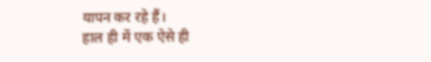यापन कर रहे हैं।
हाल ही में एक ऐसे ही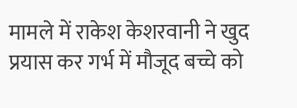मामले में राकेश केशरवानी ने खुद प्रयास कर गर्भ में मौजूद बच्चे को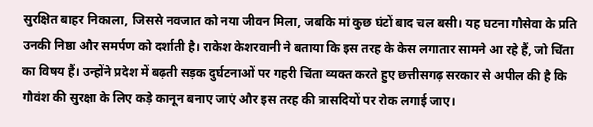सुरक्षित बाहर निकाला, जिससे नवजात को नया जीवन मिला, जबकि मां कुछ घंटों बाद चल बसी। यह घटना गौसेवा के प्रति उनकी निष्ठा और समर्पण को दर्शाती है। राकेश केशरवानी ने बताया कि इस तरह के केस लगातार सामने आ रहे हैं, जो चिंता का विषय हैं। उन्होंने प्रदेश में बढ़ती सड़क दुर्घटनाओं पर गहरी चिंता व्यक्त करते हुए छत्तीसगढ़ सरकार से अपील की है कि गौवंश की सुरक्षा के लिए कड़े कानून बनाए जाएं और इस तरह की त्रासदियों पर रोक लगाई जाए।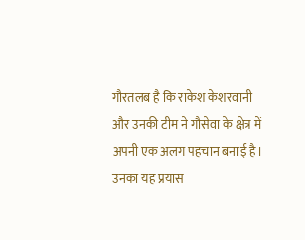गौरतलब है कि राकेश केशरवानी और उनकी टीम ने गौसेवा के क्षेत्र में अपनी एक अलग पहचान बनाई है। उनका यह प्रयास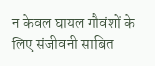न केवल घायल गौवंशों के लिए संजीवनी साबित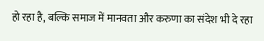हो रहा है, बल्कि समाज में मानवता और करुणा का संदेश भी दे रहा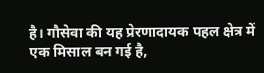है। गौसेवा की यह प्रेरणादायक पहल क्षेत्र में एक मिसाल बन गई है,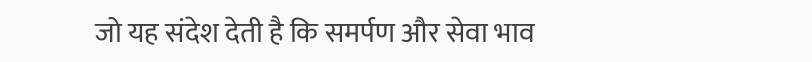जो यह संदेश देती है कि समर्पण और सेवा भाव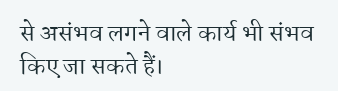से असंभव लगने वाले कार्य भी संभव किए जा सकते हैं।